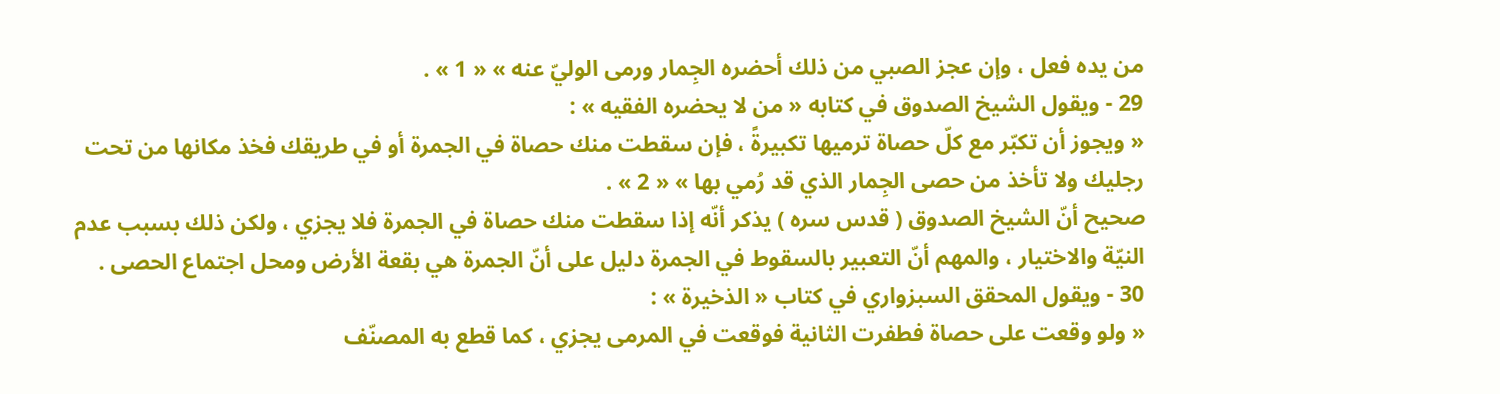من يده فعل ، وإن عجز الصبي من ذلك أحضره الجِمار ورمى الوليّ عنه » « 1 » .
29 - ويقول الشيخ الصدوق في كتابه « من لا يحضره الفقيه » :
« ويجوز أن تكبّر مع كلّ حصاة ترميها تكبيرةً ، فإن سقطت منك حصاة في الجمرة أو في طريقك فخذ مكانها من تحت رجليك ولا تأخذ من حصى الجِمار الذي قد رُمي بها » « 2 » .
صحيح أنّ الشيخ الصدوق ( قدس سره ) يذكر أنّه إذا سقطت منك حصاة في الجمرة فلا يجزي ، ولكن ذلك بسبب عدم النيّة والاختيار ، والمهم أنّ التعبير بالسقوط في الجمرة دليل على أنّ الجمرة هي بقعة الأرض ومحل اجتماع الحصى .
30 - ويقول المحقق السبزواري في كتاب « الذخيرة » :
« ولو وقعت على حصاة فطفرت الثانية فوقعت في المرمى يجزي ، كما قطع به المصنّف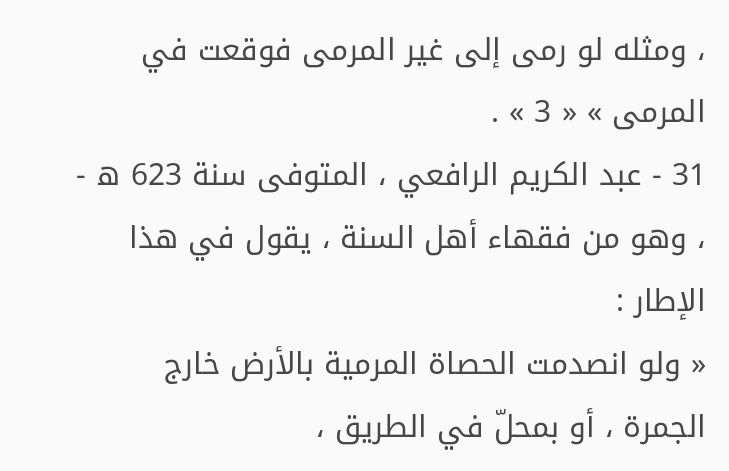، ومثله لو رمى إلى غير المرمى فوقعت في المرمى » « 3 » .
31 - عبد الكريم الرافعي ، المتوفى سنة 623 ه - ، وهو من فقهاء أهل السنة ، يقول في هذا الإطار :
« ولو انصدمت الحصاة المرمية بالأرض خارج الجمرة ، أو بمحلّ في الطريق ،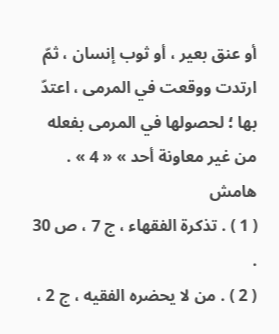أو عنق بعير ، أو ثوب إنسان ، ثمّ ارتدت ووقعت في المرمى ، اعتدّ بها ؛ لحصولها في المرمى بفعله من غير معاونة أحد » « 4 » .
هامش
( 1 ) . تذكرة الفقهاء ، ج 7 ، ص 30 .
( 2 ) . من لا يحضره الفقيه ، ج 2 ،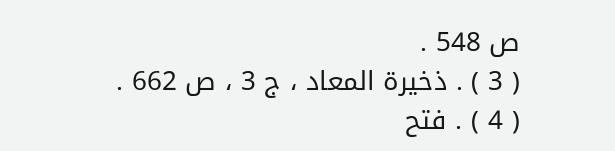ص 548 .
( 3 ) . ذخيرة المعاد ، ج 3 ، ص 662 .
( 4 ) . فتح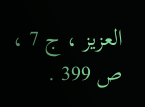العزيز ، ج 7 ، ص 399 .